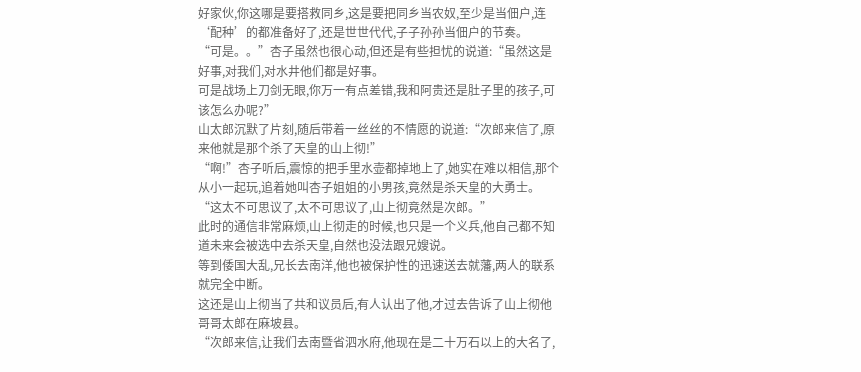好家伙,你这哪是要搭救同乡,这是要把同乡当农奴,至少是当佃户,连‘配种’的都准备好了,还是世世代代,子子孙孙当佃户的节奏。
“可是。。”杏子虽然也很心动,但还是有些担忧的说道:“虽然这是好事,对我们,对水井他们都是好事。
可是战场上刀剑无眼,你万一有点差错,我和阿贵还是肚子里的孩子,可该怎么办呢?”
山太郎沉默了片刻,随后带着一丝丝的不情愿的说道:“次郎来信了,原来他就是那个杀了天皇的山上彻!”
“啊!”杏子听后,震惊的把手里水壶都掉地上了,她实在难以相信,那个从小一起玩,追着她叫杏子姐姐的小男孩,竟然是杀天皇的大勇士。
“这太不可思议了,太不可思议了,山上彻竟然是次郎。”
此时的通信非常麻烦,山上彻走的时候,也只是一个义兵,他自己都不知道未来会被选中去杀天皇,自然也没法跟兄嫂说。
等到倭国大乱,兄长去南洋,他也被保护性的迅速送去就藩,两人的联系就完全中断。
这还是山上彻当了共和议员后,有人认出了他,才过去告诉了山上彻他哥哥太郎在麻坡县。
“次郎来信,让我们去南暨省泗水府,他现在是二十万石以上的大名了,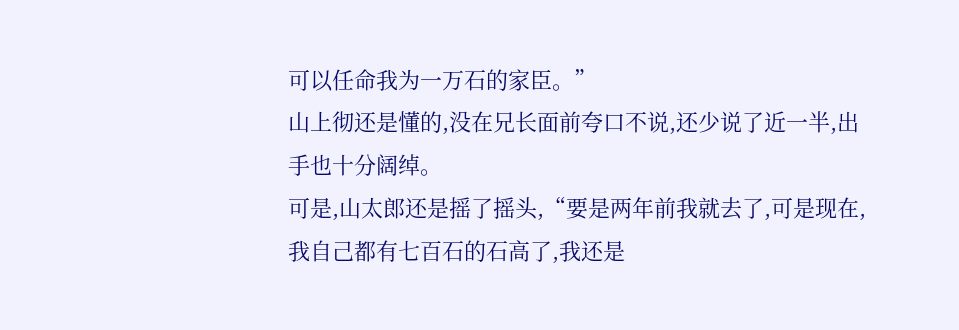可以任命我为一万石的家臣。”
山上彻还是懂的,没在兄长面前夸口不说,还少说了近一半,出手也十分阔绰。
可是,山太郎还是摇了摇头,“要是两年前我就去了,可是现在,我自己都有七百石的石高了,我还是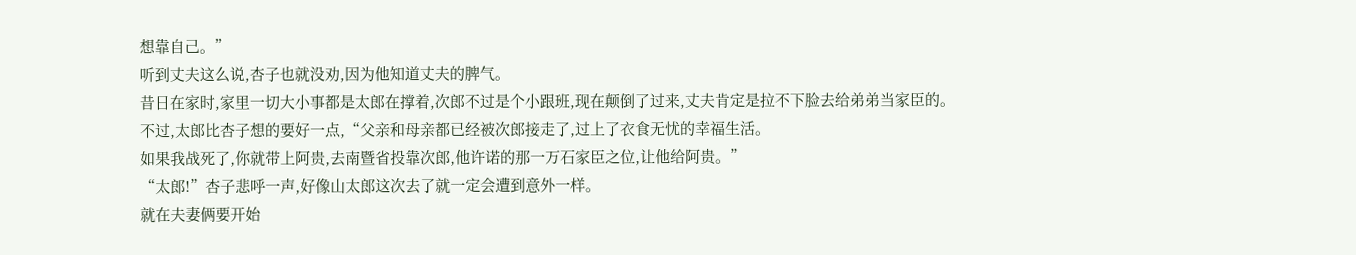想靠自己。”
听到丈夫这么说,杏子也就没劝,因为他知道丈夫的脾气。
昔日在家时,家里一切大小事都是太郎在撑着,次郎不过是个小跟班,现在颠倒了过来,丈夫肯定是拉不下脸去给弟弟当家臣的。
不过,太郎比杏子想的要好一点,“父亲和母亲都已经被次郎接走了,过上了衣食无忧的幸福生活。
如果我战死了,你就带上阿贵,去南暨省投靠次郎,他许诺的那一万石家臣之位,让他给阿贵。”
“太郎!”杏子悲呼一声,好像山太郎这次去了就一定会遭到意外一样。
就在夫妻俩要开始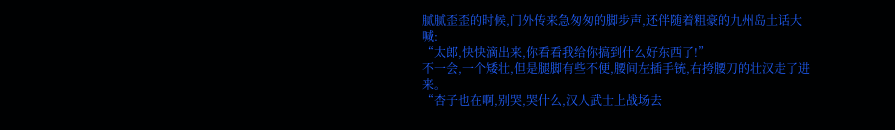腻腻歪歪的时候,门外传来急匆匆的脚步声,还伴随着粗豪的九州岛土话大喊:
“太郎,快快滴出来,你看看我给你搞到什么好东西了!”
不一会,一个矮壮,但是腿脚有些不便,腰间左插手铳,右挎腰刀的壮汉走了进来。
“杏子也在啊,别哭,哭什么,汉人武士上战场去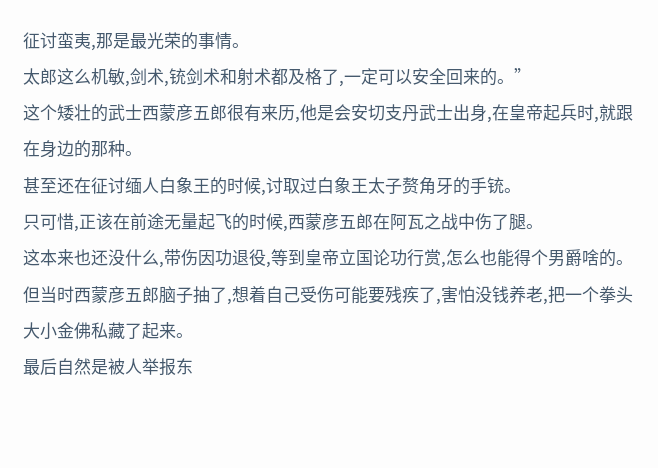征讨蛮夷,那是最光荣的事情。
太郎这么机敏,剑术,铳剑术和射术都及格了,一定可以安全回来的。”
这个矮壮的武士西蒙彦五郎很有来历,他是会安切支丹武士出身,在皇帝起兵时,就跟在身边的那种。
甚至还在征讨缅人白象王的时候,讨取过白象王太子赘角牙的手铳。
只可惜,正该在前途无量起飞的时候,西蒙彦五郎在阿瓦之战中伤了腿。
这本来也还没什么,带伤因功退役,等到皇帝立国论功行赏,怎么也能得个男爵啥的。
但当时西蒙彦五郎脑子抽了,想着自己受伤可能要残疾了,害怕没钱养老,把一个拳头大小金佛私藏了起来。
最后自然是被人举报东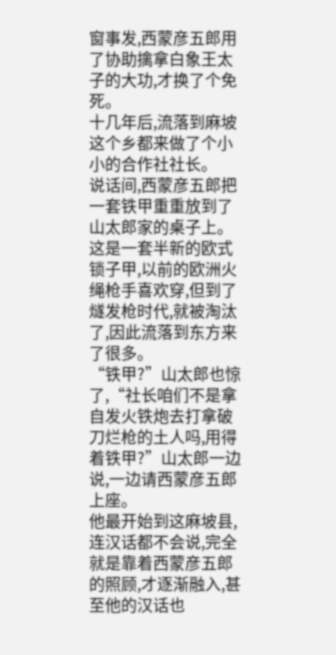窗事发,西蒙彦五郎用了协助擒拿白象王太子的大功,才换了个免死。
十几年后,流落到麻坡这个乡都来做了个小小的合作社社长。
说话间,西蒙彦五郎把一套铁甲重重放到了山太郎家的桌子上。
这是一套半新的欧式锁子甲,以前的欧洲火绳枪手喜欢穿,但到了燧发枪时代,就被淘汰了,因此流落到东方来了很多。
“铁甲?”山太郎也惊了,“社长咱们不是拿自发火铁炮去打拿破刀烂枪的土人吗,用得着铁甲?”山太郎一边说,一边请西蒙彦五郎上座。
他最开始到这麻坡县,连汉话都不会说,完全就是靠着西蒙彦五郎的照顾,才逐渐融入,甚至他的汉话也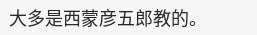大多是西蒙彦五郎教的。